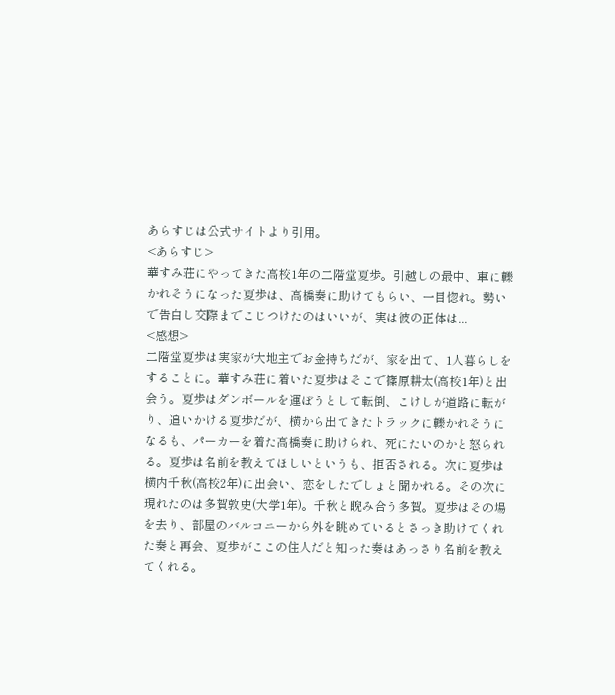あらすじは公式サイトより引用。
<あらすじ>
華すみ荘にやってきた高校1年の二階堂夏歩。引越しの最中、車に轢かれそうになった夏歩は、高橋奏に助けてもらい、一目惚れ。勢いで告白し交際までこじつけたのはいいが、実は彼の正体は...
<感想>
二階堂夏歩は実家が大地主でお金持ちだが、家を出て、1人暮らしをすることに。華すみ荘に着いた夏歩はそこで篠原耕太(高校1年)と出会う。夏歩はダンボールを運ぼうとして転倒、こけしが道路に転がり、追いかける夏歩だが、横から出てきたトラックに轢かれそうになるも、パーカーを着た高橋奏に助けられ、死にたいのかと怒られる。夏歩は名前を教えてほしいというも、拒否される。次に夏歩は横内千秋(高校2年)に出会い、恋をしたでしょと聞かれる。その次に現れたのは多賀敦史(大学1年)。千秋と睨み合う多賀。夏歩はその場を去り、部屋のバルコニーから外を眺めているとさっき助けてくれた奏と再会、夏歩がここの住人だと知った奏はあっさり名前を教えてくれる。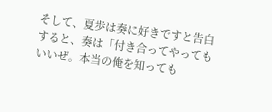そして、夏歩は奏に好きですと告白すると、奏は「付き合ってやってもいいぜ。本当の俺を知っても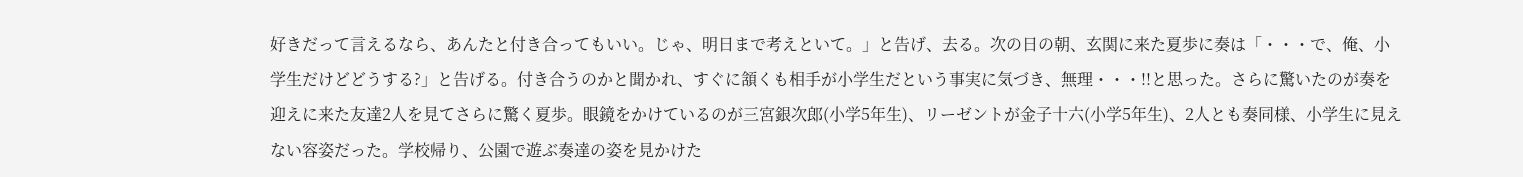好きだって言えるなら、あんたと付き合ってもいい。じゃ、明日まで考えといて。」と告げ、去る。次の日の朝、玄関に来た夏歩に奏は「・・・で、俺、小学生だけどどうする?」と告げる。付き合うのかと聞かれ、すぐに頷くも相手が小学生だという事実に気づき、無理・・・!!と思った。さらに驚いたのが奏を迎えに来た友達2人を見てさらに驚く夏歩。眼鏡をかけているのが三宮銀次郎(小学5年生)、リーゼントが金子十六(小学5年生)、2人とも奏同様、小学生に見えない容姿だった。学校帰り、公園で遊ぶ奏達の姿を見かけた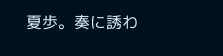夏歩。奏に誘わ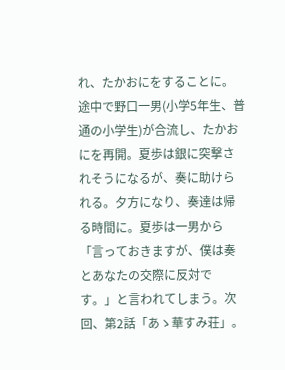れ、たかおにをすることに。途中で野口一男(小学5年生、普通の小学生)が合流し、たかおにを再開。夏歩は銀に突撃されそうになるが、奏に助けられる。夕方になり、奏達は帰る時間に。夏歩は一男から「言っておきますが、僕は奏とあなたの交際に反対です。」と言われてしまう。次回、第2話「あゝ華すみ荘」。